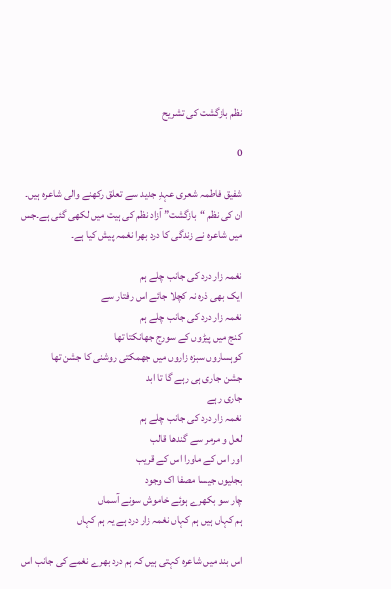نظم بازگشت کی تشریح

0

شفیق فاطمہ شعری عہدِ جدید سے تعلق رکھنے والی شاعرہ ہیں۔ ان کی نظم “بازگشت” آزاد نظم کی ہیت میں لکھی گئی ہے۔جس میں شاعرہ نے زندگی کا درد بھرا نغمہ پیش کیا ہے۔

نغمہ زار درد کی جانب چلے ہم
ایک بھی ذرہ نہ کچلا جائے اس رفتار سے
نغمہ زار درد کی جانب چلے ہم
کنج میں پیڑوں کے سورج جھانکتا تھا
کوہساروں سبزہ زاروں میں جھمکتی روشنی کا جشن تھا
جشن جاری ہی رہے گا تا ابد
جاری رہے
نغمہ زار درد کی جانب چلے ہم
لعل و مرمر سے گندھا قالب
اور اس کے ماورا اس کے قریب
بجلیوں جیسا مصفا اک وجود
چار سو بکھرے ہوئے خاموش سونے آسماں
ہم کہاں ہیں ہم کہاں نغمہ زار درد ہے یہ ہم کہاں

اس بند میں شاعرہ کہتی ہیں کہ ہم درد بھرے نغمے کی جانب اس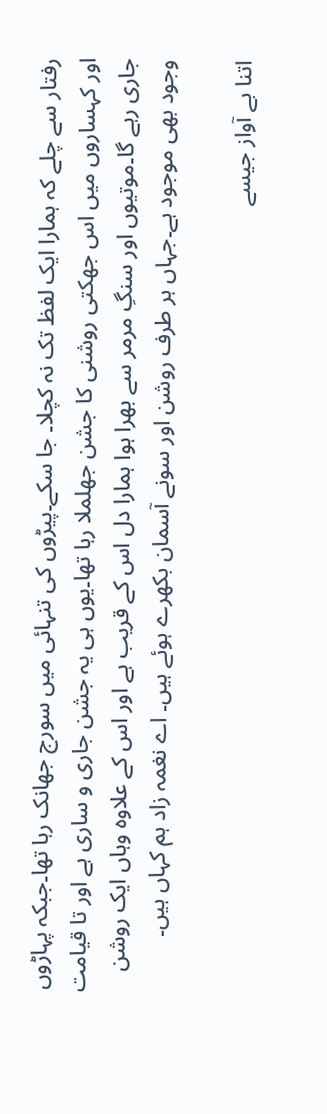رفتار سے چلے کہ ہمارا ایک لفظ تک نہ کچلا۔ جا سکے۔پیڑوں کی تنہائی میں سورج جھانک رہا تھا۔جبکہ پہاڑوں اور کہساروں میں اس جھکتی روشنی کا جشن جھلملا رہا تھا۔یوں ہی یہ جشن جاری و ساری ہے اور تا قیامت جاری رہے گا۔موتیوں اور سنگِ مرمر سے بھرا ہوا ہمارا دل اس کے قریب ہے اور اس کے علاوہ وہاں ایک روشن وجود بھی موجود ہے۔جہاں ہر طرف روشن اور سونے آسمان بکھرے ہوئے ہیں۔ اے نغمہ زاد ہم کہاں ہیں۔

اتنا بے آواز جیسے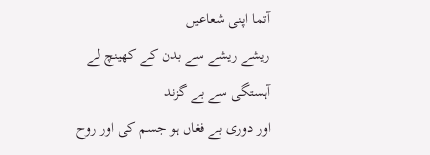آتما اپنی شعاعیں
ریشے ریشے سے بدن کے کھینچ لے
آہستگی سے بے گزند
اور دوری بے فغاں ہو جسم کی اور روح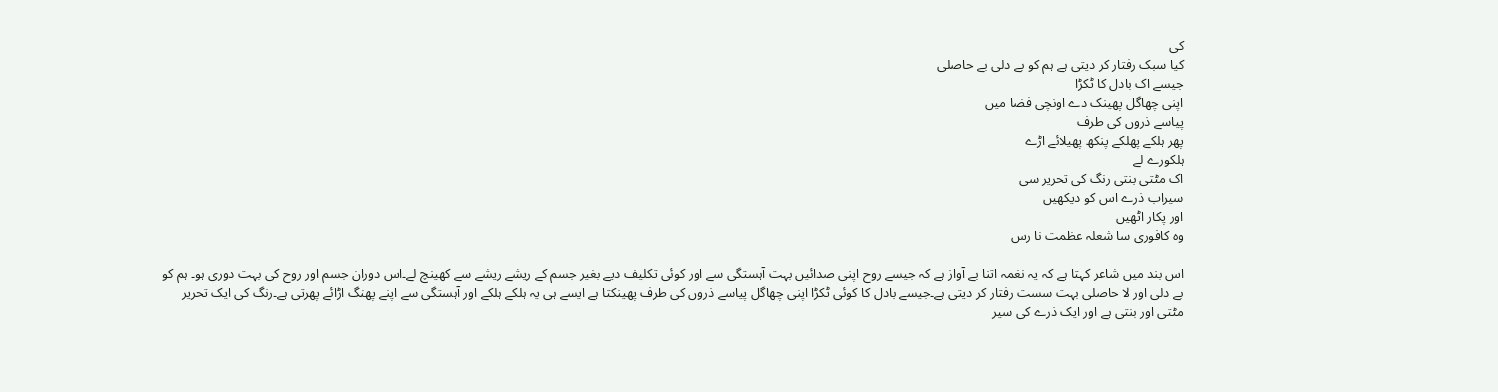کی
کیا سبک رفتار کر دیتی ہے ہم کو بے دلی بے حاصلی
جیسے اک بادل کا ٹکڑا
اپنی چھاگل پھینک دے اونچی فضا میں
پیاسے ذروں کی طرف
پھر ہلکے پھلکے پنکھ پھیلائے اڑے
ہلکورے لے
اک مٹتی بنتی رنگ کی تحریر سی
سیراب ذرے اس کو دیکھیں
اور پکار اٹھیں
وہ کافوری سا شعلہ عظمت نا رس

اس بند میں شاعر کہتا ہے کہ یہ نغمہ اتنا بے آواز ہے کہ جیسے روح اپنی صدائیں بہت آہستگی سے اور کوئی تکلیف دیے بغیر جسم کے ریشے ریشے سے کھینچ لے۔اس دوران جسم اور روح کی بہت دوری ہو۔ ہم کو بے دلی اور لا حاصلی بہت سست رفتار کر دیتی ہے۔جیسے بادل کا کوئی ٹکڑا اپنی چھاگل پیاسے ذروں کی طرف پھینکتا ہے ایسے ہی یہ ہلکے ہلکے اور آہستگی سے اپنے پھنگ اڑائے پھرتی ہے۔رنگ کی ایک تحریر مٹتی اور بنتی ہے اور ایک ذرے کی سیر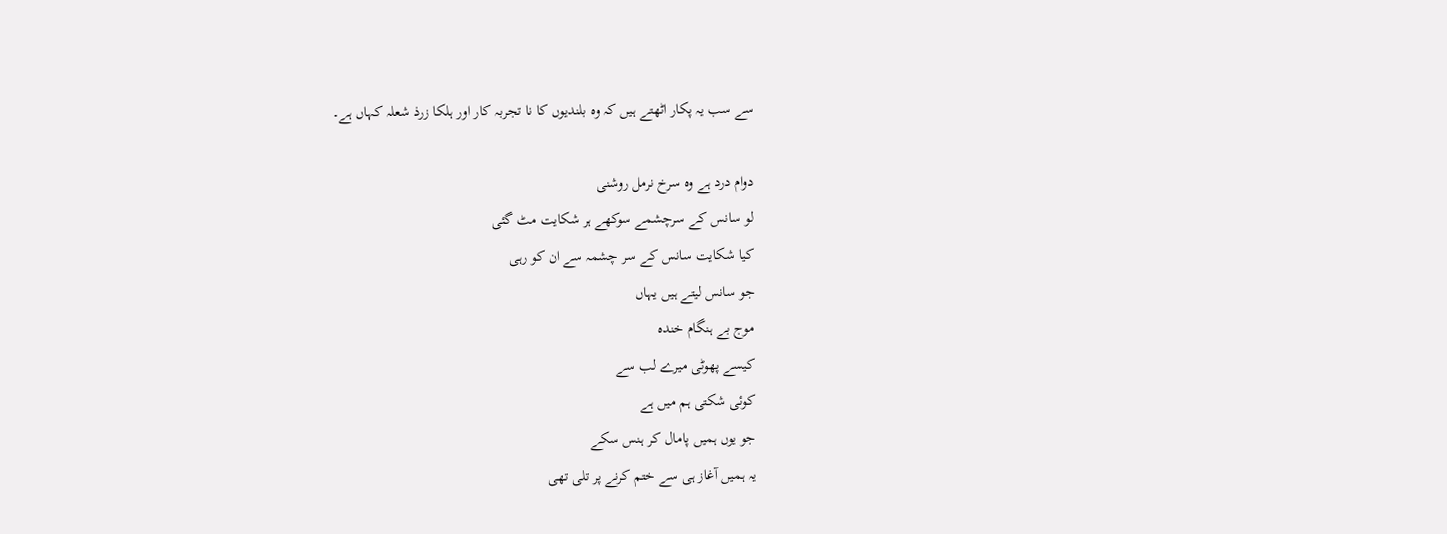سے سب یہ پکار اٹھتے ہیں کہ وہ بلندیوں کا نا تجربہ کار اور ہلکا زرذ شعلہ کہاں ہے۔

دوام درد ہے وہ سرخ نرمل روشنی
لو سانس کے سرچشمے سوکھے ہر شکایت مٹ گئی
کیا شکایت سانس کے سر چشمہ سے ان کو رہی
جو سانس لیتے ہیں یہاں
موج بے ہنگام خندہ
کیسے پھوٹی میرے لب سے
کوئی شکتی ہم میں ہے
جو یوں ہمیں پامال کر ہنس سکے
یہ ہمیں آغاز ہی سے ختم کرنے پر تلی تھی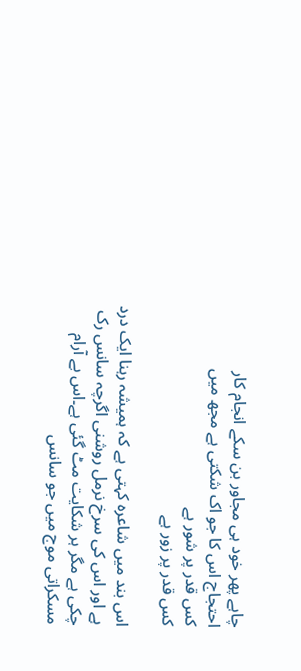چاہے پھر خود ہی مجاور بن سکے انجام کار
احتجاج اس کا جو اک شکتی ہے مجھ میں
کس قدر پر شور ہے
کس قدر پر زور ہے

اس بند میں شاعرہ کہتی ہے کہ ہمیشہ رہنا ایک درد ہے اور اس کی سرخ نرمل روشنی اگرچہ سانس رک چکی ہے مگر ہر شکایت مٹ گئی ہے۔اس بے آرام مسکراتی موج میں جو سانس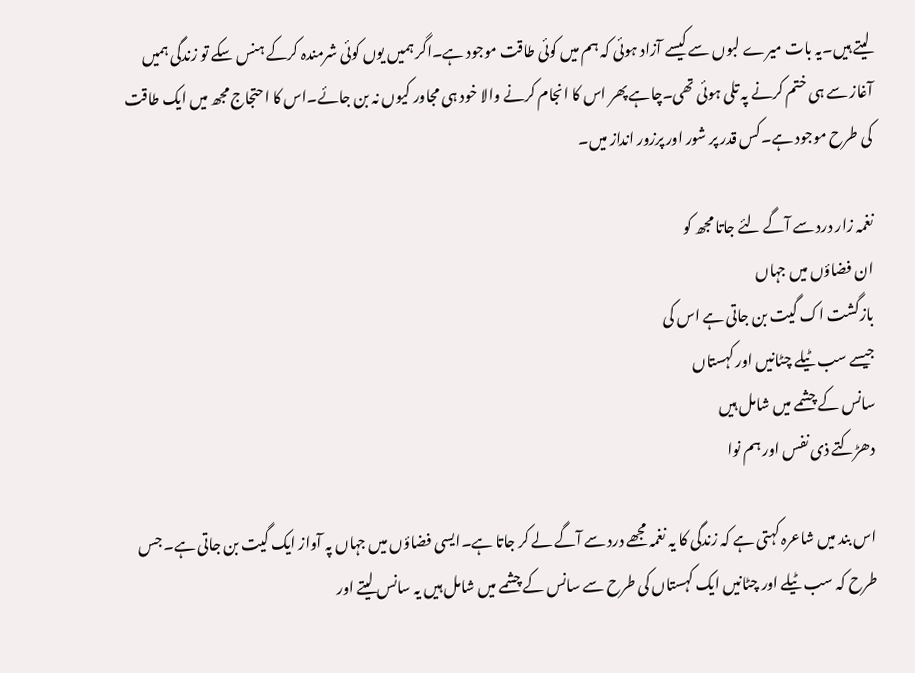لیتے ہیں۔یہ بات میرے لبوں سے کیسے آزاد ہوئی کہ ہم میں کوئی طاقت موجود ہے۔اگر ہمیں یوں کوئی شرمندہ کرکے ہنس سکے تو زندگی ہمیں آغاز سے ہی ختم کرنے پہ تلی ہوئی تھی۔چاہے پھر اس کا انجام کرنے والا خود ہی مجاور کیوں نہ بن جائے۔اس کا احتجاج مجھ میں ایک طاقت کی طرح موجود ہے۔کس قدر پر شور اور پرزور انداز میں۔

نغمہ زار درد سے آگے لئے جاتا مجھ کو
ان فضاؤں میں جہاں
بازگشت اک گیت بن جاتی ہے اس کی
جیسے سب ٹیلے چٹانیں اور کہستاں
سانس کے چشمے میں شامل ہیں
دھڑکتے ذی نفس اور ہم نوا

اس بند میں شاعرہ کہتی ہے کہ زندگی کا یہ نغمہ مجھے درد سے آگے لے کر جاتا ہے۔ایسی فضاؤں میں جہاں پہ آواز ایک گیت بن جاتی ہے۔ جس طرح کہ سب ٹیلے اور چٹانیں ایک کہستاں کی طرح سے سانس کے چشمے میں شامل ہیں یہ سانس لیتے اور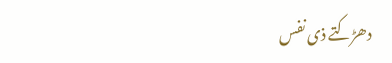دھڑکتے ذی نفس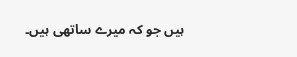ہیں جو کہ میرے ساتھی ہیں۔